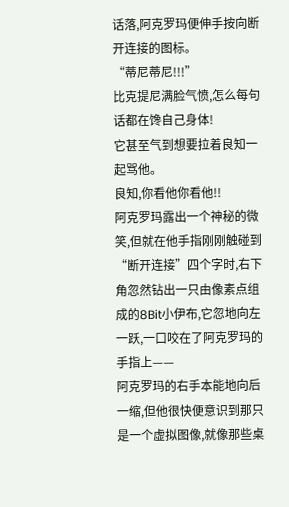话落,阿克罗玛便伸手按向断开连接的图标。
“蒂尼蒂尼!!!”
比克提尼满脸气愤,怎么每句话都在馋自己身体!
它甚至气到想要拉着良知一起骂他。
良知,你看他你看他!!
阿克罗玛露出一个神秘的微笑,但就在他手指刚刚触碰到“断开连接”四个字时,右下角忽然钻出一只由像素点组成的8Bit小伊布,它忽地向左一跃,一口咬在了阿克罗玛的手指上——
阿克罗玛的右手本能地向后一缩,但他很快便意识到那只是一个虚拟图像,就像那些桌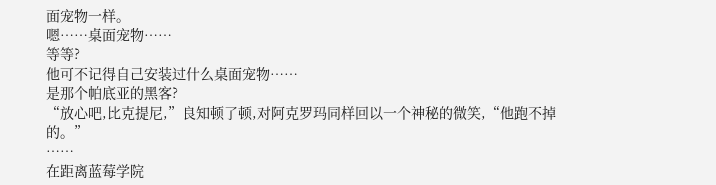面宠物一样。
嗯……桌面宠物……
等等?
他可不记得自己安装过什么桌面宠物……
是那个帕底亚的黑客?
“放心吧,比克提尼,”良知顿了顿,对阿克罗玛同样回以一个神秘的微笑,“他跑不掉的。”
……
在距离蓝莓学院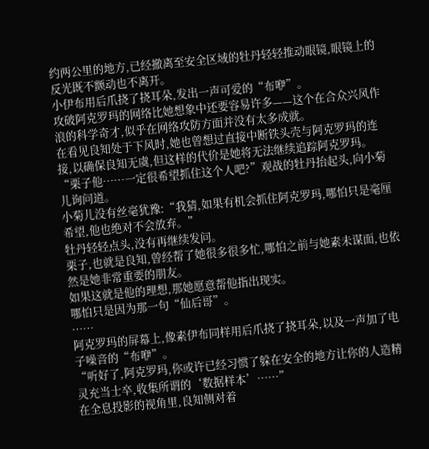约两公里的地方,已经撤离至安全区域的牡丹轻轻推动眼镜,眼镜上的反光既不颤动也不离开。
小伊布用后爪挠了挠耳朵,发出一声可爱的“布咿”。
攻破阿克罗玛的网络比她想象中还要容易许多——这个在合众兴风作浪的科学奇才,似乎在网络攻防方面并没有太多成就。
在看见良知处于下风时,她也曾想过直接中断铁头壳与阿克罗玛的连接,以确保良知无虞,但这样的代价是她将无法继续追踪阿克罗玛。
“栗子他……一定很希望抓住这个人吧?”观战的牡丹抬起头,向小菊儿询问道。
小菊儿没有丝毫犹豫:“我猜,如果有机会抓住阿克罗玛,哪怕只是毫厘希望,他也绝对不会放弃。”
牡丹轻轻点头,没有再继续发问。
栗子,也就是良知,曾经帮了她很多很多忙,哪怕之前与她素未谋面,也依然是她非常重要的朋友。
如果这就是他的理想,那她愿意帮他指出现实。
哪怕只是因为那一句“仙后哥”。
……
阿克罗玛的屏幕上,像素伊布同样用后爪挠了挠耳朵,以及一声加了电子噪音的“布咿”。
“听好了,阿克罗玛,你或许已经习惯了躲在安全的地方让你的人造精灵充当士卒,收集所谓的‘数据样本’……”
在全息投影的视角里,良知侧对着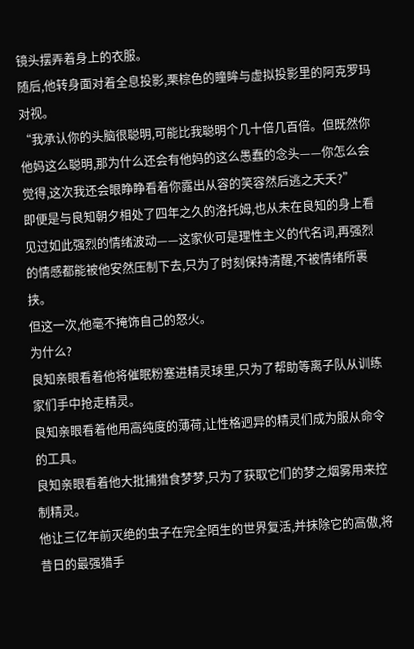镜头摆弄着身上的衣服。
随后,他转身面对着全息投影,栗棕色的瞳眸与虚拟投影里的阿克罗玛对视。
“我承认你的头脑很聪明,可能比我聪明个几十倍几百倍。但既然你他妈这么聪明,那为什么还会有他妈的这么愚蠢的念头——你怎么会觉得,这次我还会眼睁睁看着你露出从容的笑容然后逃之夭夭?”
即便是与良知朝夕相处了四年之久的洛托姆,也从未在良知的身上看见过如此强烈的情绪波动——这家伙可是理性主义的代名词,再强烈的情感都能被他安然压制下去,只为了时刻保持清醒,不被情绪所裹挟。
但这一次,他毫不掩饰自己的怒火。
为什么?
良知亲眼看着他将催眠粉塞进精灵球里,只为了帮助等离子队从训练家们手中抢走精灵。
良知亲眼看着他用高纯度的薄荷,让性格迥异的精灵们成为服从命令的工具。
良知亲眼看着他大批捕猎食梦梦,只为了获取它们的梦之烟雾用来控制精灵。
他让三亿年前灭绝的虫子在完全陌生的世界复活,并抹除它的高傲,将昔日的最强猎手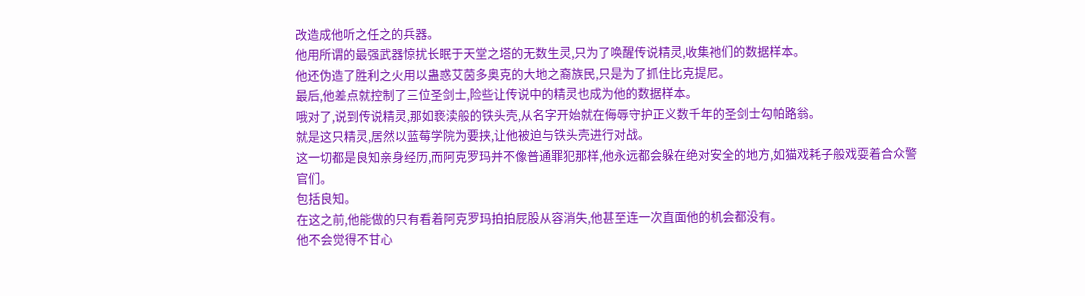改造成他听之任之的兵器。
他用所谓的最强武器惊扰长眠于天堂之塔的无数生灵,只为了唤醒传说精灵,收集祂们的数据样本。
他还伪造了胜利之火用以蛊惑艾茵多奥克的大地之裔族民,只是为了抓住比克提尼。
最后,他差点就控制了三位圣剑士,险些让传说中的精灵也成为他的数据样本。
哦对了,说到传说精灵,那如亵渎般的铁头壳,从名字开始就在侮辱守护正义数千年的圣剑士勾帕路翁。
就是这只精灵,居然以蓝莓学院为要挟,让他被迫与铁头壳进行对战。
这一切都是良知亲身经历,而阿克罗玛并不像普通罪犯那样,他永远都会躲在绝对安全的地方,如猫戏耗子般戏耍着合众警官们。
包括良知。
在这之前,他能做的只有看着阿克罗玛拍拍屁股从容消失,他甚至连一次直面他的机会都没有。
他不会觉得不甘心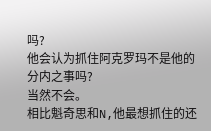吗?
他会认为抓住阿克罗玛不是他的分内之事吗?
当然不会。
相比魁奇思和N,他最想抓住的还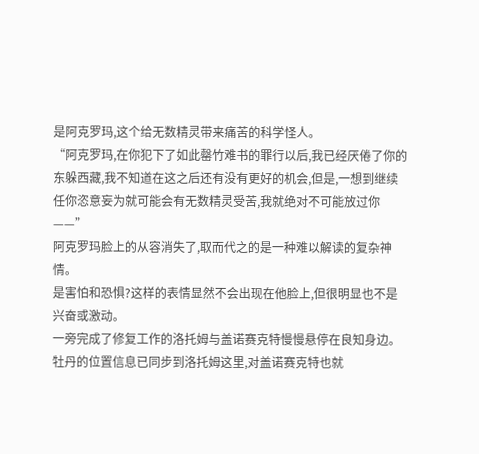是阿克罗玛,这个给无数精灵带来痛苦的科学怪人。
“阿克罗玛,在你犯下了如此罄竹难书的罪行以后,我已经厌倦了你的东躲西藏,我不知道在这之后还有没有更好的机会,但是,一想到继续任你恣意妄为就可能会有无数精灵受苦,我就绝对不可能放过你——”
阿克罗玛脸上的从容消失了,取而代之的是一种难以解读的复杂神情。
是害怕和恐惧?这样的表情显然不会出现在他脸上,但很明显也不是兴奋或激动。
一旁完成了修复工作的洛托姆与盖诺赛克特慢慢悬停在良知身边。
牡丹的位置信息已同步到洛托姆这里,对盖诺赛克特也就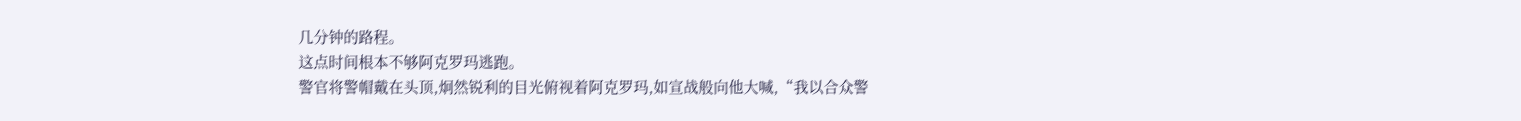几分钟的路程。
这点时间根本不够阿克罗玛逃跑。
警官将警帽戴在头顶,炯然锐利的目光俯视着阿克罗玛,如宣战般向他大喊,“我以合众警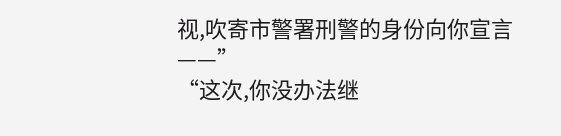视,吹寄市警署刑警的身份向你宣言——”
“这次,你没办法继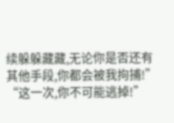续躲躲藏藏,无论你是否还有其他手段,你都会被我拘捕!”
“这一次,你不可能逃掉!”